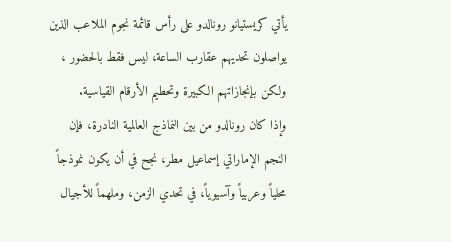يأتي كريستيانو رونالدو على رأس قائمة نجوم الملاعب الذين يواصلون تحديهم عقارب الساعة، ليس فقط بالحضور ، ولكن بإنجازاتهم الكبيرة وتحطيم الأرقام القياسية.
وإذا كان رونالدو من بين النماذج العالمية النادرة، فإن النجم الإماراتي إسماعيل مطر، نجح في أن يكون نموذجاً محلياً وعربياً وآسيوياً، في تحدي الزمن، وملهماً للأجيال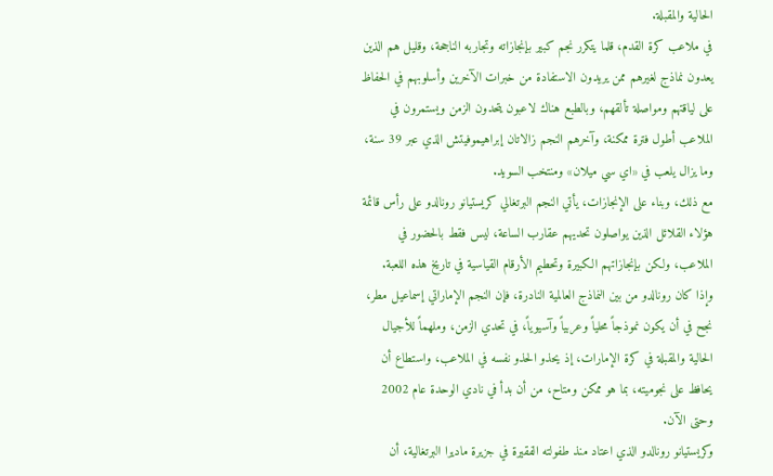الحالية والمقبلة.
في ملاعب كرة القدم، قلما يتكرر نجم كبير بإنجازاته وتجاربه الناجحة، وقليل هم الذين يعدون نماذج لغيرهم ممن يريدون الاستفادة من خبرات الآخرين وأسلوبهم في الحفاظ على لياقتهم ومواصلة تألقهم، وبالطبع هناك لاعبون يتحدون الزمن ويستمرون في الملاعب أطول فترة ممكنة، وآخرهم النجم زالاتان إبراهيموفيتش الذي عبر 39 سنة، وما يزال يلعب في «اي سي ميلان» ومنتخب السويد.
مع ذلك، وبناء على الإنجازات، يأتي النجم البرتغالي كريستيانو رونالدو على رأس قائمة هؤلاء القلائل الذين يواصلون تحديهم عقارب الساعة، ليس فقط بالحضور في الملاعب، ولكن بإنجازاتهم الكبيرة وتحطيم الأرقام القياسية في تاريخ هذه اللعبة.
وإذا كان رونالدو من بين النماذج العالمية النادرة، فإن النجم الإماراتي إسماعيل مطر، نجح في أن يكون نموذجاً محلياً وعربياً وآسيوياً، في تحدي الزمن، وملهماً للأجيال الحالية والمقبلة في كرة الإمارات، إذ يحذو الحذو نفسه في الملاعب، واستطاع أن يحافظ على نجوميته، بما هو ممكن ومتاح، من أن بدأ في نادي الوحدة عام 2002 وحتى الآن.
وكريستيانو رونالدو الذي اعتاد منذ طفولته الفقيرة في جزيرة ماديرا البرتغالية، أن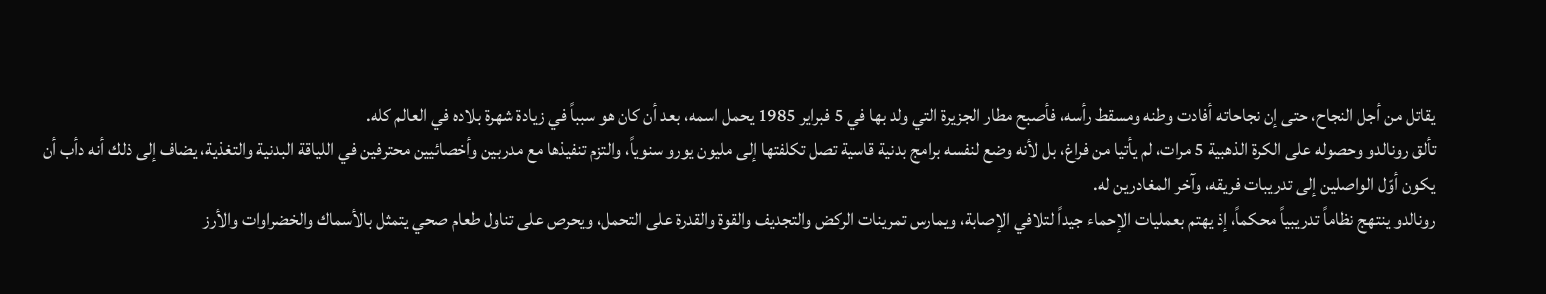يقاتل من أجل النجاح، حتى إن نجاحاته أفادت وطنه ومسقط رأسه، فأصبح مطار الجزيرة التي ولد بها في 5 فبراير 1985 يحمل اسمه، بعد أن كان هو سبباً في زيادة شهرة بلاده في العالم كله.
تألق رونالدو وحصوله على الكرة الذهبية 5 مرات، لم يأتيا من فراغ، بل لأنه وضع لنفسه برامج بدنية قاسية تصل تكلفتها إلى مليون يورو سنوياً، والتزم تنفيذها مع مدربين وأخصائيين محترفين في اللياقة البدنية والتغذية، يضاف إلى ذلك أنه دأب أن يكون أوّل الواصلين إلى تدريبات فريقه، وآخر المغادرين له.
رونالدو ينتهج نظاماً تدريبياً محكماً، إذ يهتم بعمليات الإحماء جيداً لتلافي الإصابة، ويمارس تمرينات الركض والتجديف والقوة والقدرة على التحمل، ويحرص على تناول طعام صحي يتمثل بالأسماك والخضراوات والأرز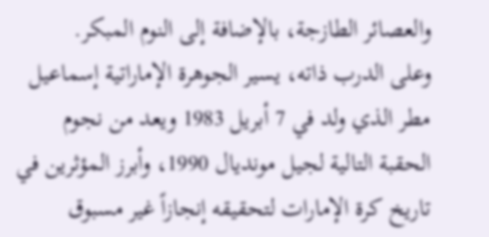والعصائر الطازجة، بالإضافة إلى النوم المبكر.
وعلى الدرب ذاته، يسير الجوهرة الإماراتية إسماعيل مطر الذي ولد في 7 أبريل 1983 ويعد من نجوم الحقبة التالية لجيل مونديال 1990، وأبرز المؤثرين في تاريخ كرة الإمارات لتحقيقه إنجازاً غير مسبوق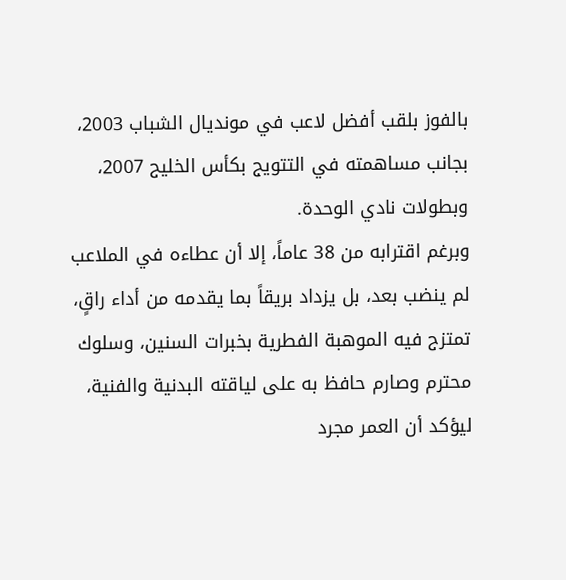بالفوز بلقب أفضل لاعب في مونديال الشباب 2003، بجانب مساهمته في التتويج بكأس الخليج 2007، وبطولات نادي الوحدة.
وبرغم اقترابه من 38 عاماً، إلا أن عطاءه في الملاعب لم ينضب بعد، بل يزداد بريقاً بما يقدمه من أداء راقٍ، تمتزج فيه الموهبة الفطرية بخبرات السنين، وسلوك محترم وصارم حافظ به على لياقته البدنية والفنية، ليؤكد أن العمر مجرد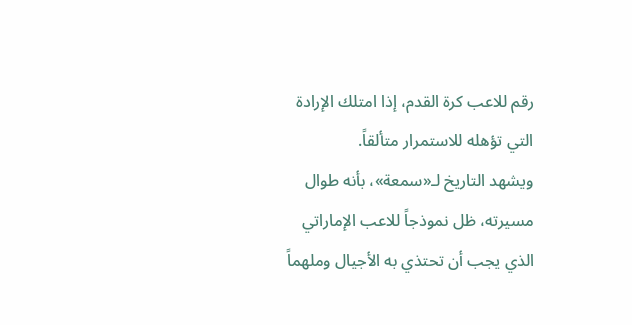رقم للاعب كرة القدم، إذا امتلك الإرادة التي تؤهله للاستمرار متألقاً.
ويشهد التاريخ لـ«سمعة»، بأنه طوال مسيرته، ظل نموذجاً للاعب الإماراتي الذي يجب أن تحتذي به الأجيال وملهماً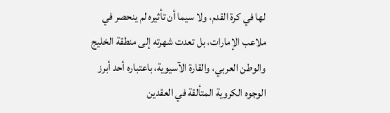لها في كرة القدم، ولا سيما أن تأثيره لم ينحصر في ملاعب الإمارات، بل تعدت شهرته إلى منطقة الخليج والوطن العربي، والقارة الآسيوية، باعتباره أحد أبرز الوجوه الكروية المتألقة في العقدين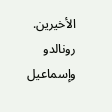الأخيرين. رونالدو وإسماعيل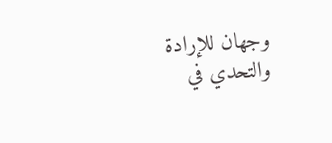وجهان للإرادة والتحدي في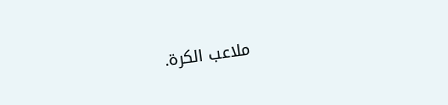ملاعب الكرة.